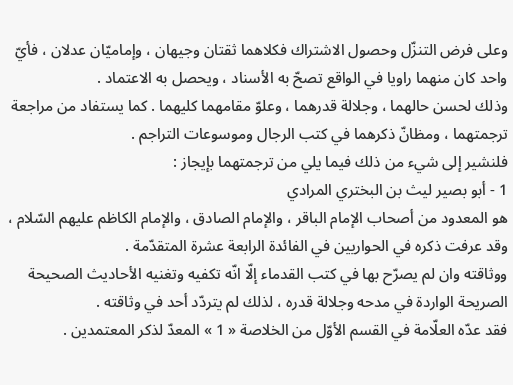وعلى فرض التنزّل وحصول الاشتراك فكلاهما ثقتان وجيهان ، وإماميّان عدلان ، فأيّ واحد كان منهما راويا في الواقع تصحّ به الأسناد ، ويحصل به الاعتماد .
وذلك لحسن حالهما ، وجلالة قدرهما ، وعلوّ مقامهما كليهما . كما يستفاد من مراجعة ترجمتهما ، ومظانّ ذكرهما في كتب الرجال وموسوعات التراجم .
فلنشير إلى شيء من ذلك فيما يلي من ترجمتهما بإيجاز :
1 - أبو بصير ليث بن البختري المرادي
هو المعدود من أصحاب الإمام الباقر ، والإمام الصادق ، والإمام الكاظم عليهم السّلام ، وقد عرفت ذكره في الحواريين في الفائدة الرابعة عشرة المتقدّمة .
ووثاقته وان لم يصرّح بها في كتب القدماء إلّا انّه تكفيه وتغنيه الأحاديث الصحيحة الصريحة الواردة في مدحه وجلالة قدره ، لذلك لم يتردّد أحد في وثاقته .
فقد عدّه العلّامة في القسم الأوّل من الخلاصة « 1 » المعدّ لذكر المعتمدين .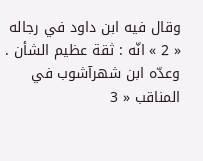وقال فيه ابن داود في رجاله « 2 » انّه : ثقة عظيم الشأن .
وعدّه ابن شهرآشوب في المناقب « 3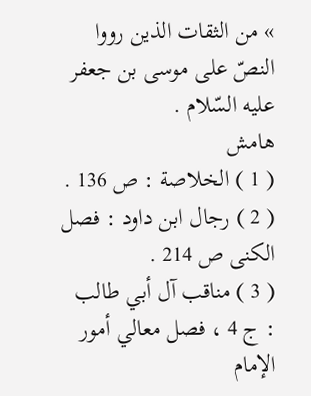» من الثقات الذين رووا النصّ على موسى بن جعفر عليه السّلام .
هامش
( 1 ) الخلاصة : ص 136 .
( 2 ) رجال ابن داود : فصل الكنى ص 214 .
( 3 ) مناقب آل أبي طالب : ج 4 ، فصل معالي أمور الإمام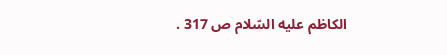الكاظم عليه السّلام ص 317 .